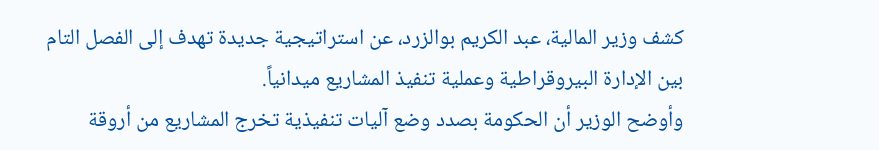كشف وزير المالية، عبد الكريم بوالزرد، عن استراتيجية جديدة تهدف إلى الفصل التام بين الإدارة البيروقراطية وعملية تنفيذ المشاريع ميدانياً.
وأوضح الوزير أن الحكومة بصدد وضع آليات تنفيذية تخرج المشاريع من أروقة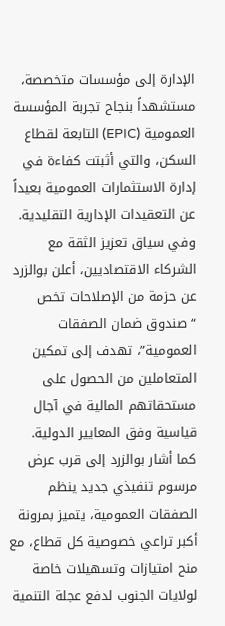الإدارة إلى مؤسسات متخصصة، مستشهداً بنجاح تجربة المؤسسة العمومية (EPIC) التابعة لقطاع السكن، والتي أثبتت كفاءة في إدارة الاستثمارات العمومية بعيداً عن التعقيدات الإدارية التقليدية.
وفي سياق تعزيز الثقة مع الشركاء الاقتصاديين، أعلن بوالزرد عن حزمة من الإصلاحات تخص “صندوق ضمان الصفقات العمومية”، تهدف إلى تمكين المتعاملين من الحصول على مستحقاتهم المالية في آجال قياسية وفق المعايير الدولية.
كما أشار بوالزرد إلى قرب عرض مرسوم تنفيذي جديد ينظم الصفقات العمومية، يتميز بمرونة أكبر تراعي خصوصية كل قطاع، مع منح امتيازات وتسهيلات خاصة لولايات الجنوب لدفع عجلة التنمية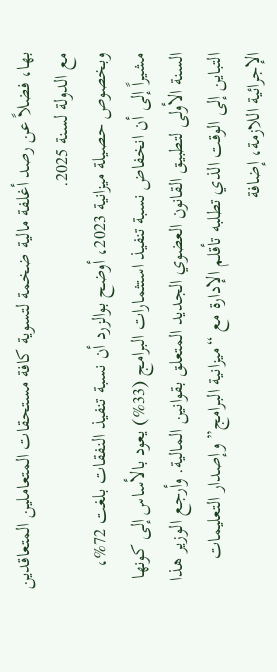بها، فضلاً عن رصد أغلفة مالية ضخمة لتسوية كافة مستحقات المتعاملين المتعاقدين مع الدولة لسنة 2025.
وبخصوص حصيلة ميزانية 2023، أوضح بوالزرد أن نسبة تنفيذ النفقات بلغت 72%، مشيراً إلى أن انخفاض نسبة تنفيذ استثمارات البرامج (33%) يعود بالأساس إلى كونها السنة الأولى لتطبيق القانون العضوي الجديد المتعلق بقوانين المالية. وأرجع الوزير هذا التباين إلى الوقت الذي تطلبه تأقلم الإدارة مع “ميزانية البرامج” وإصدار التعليمات الإجرائية اللازمة، إضافة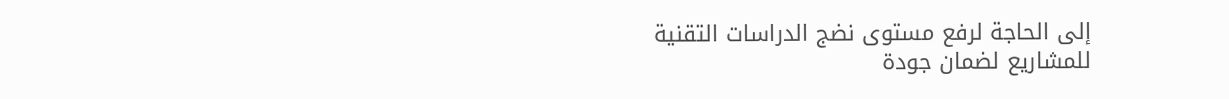إلى الحاجة لرفع مستوى نضج الدراسات التقنية للمشاريع لضمان جودة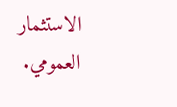الاستثمار العمومي.